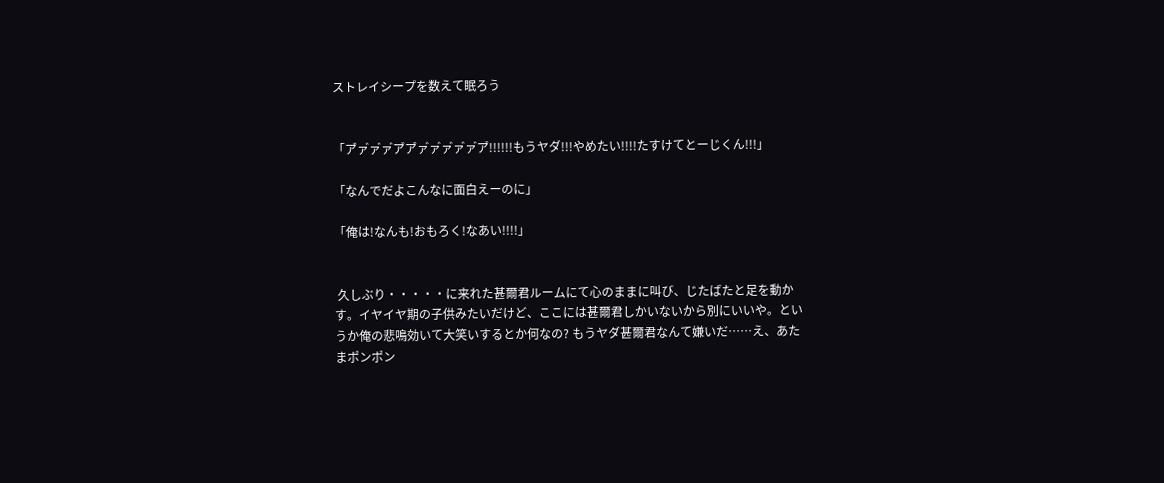ストレイシープを数えて眠ろう


「ア゙ァ゙ァ゙ァ゙ア゙ア゙ァ゙ァ゙ァ゙ァ゙ァ゙ア゙!!!!!!もうヤダ!!!やめたい!!!!たすけてとーじくん!!!」

「なんでだよこんなに面白えーのに」

「俺は!なんも!おもろく!なあい!!!!」


 久しぶり・・・・・に来れた甚爾君ルームにて心のままに叫び、じたばたと足を動かす。イヤイヤ期の子供みたいだけど、ここには甚爾君しかいないから別にいいや。というか俺の悲鳴効いて大笑いするとか何なの? もうヤダ甚爾君なんて嫌いだ……え、あたまポンポン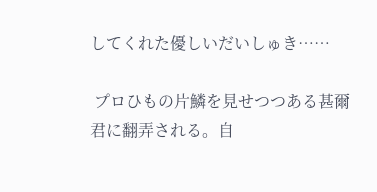してくれた優しいだいしゅき……

 プロひもの片鱗を見せつつある甚爾君に翻弄される。自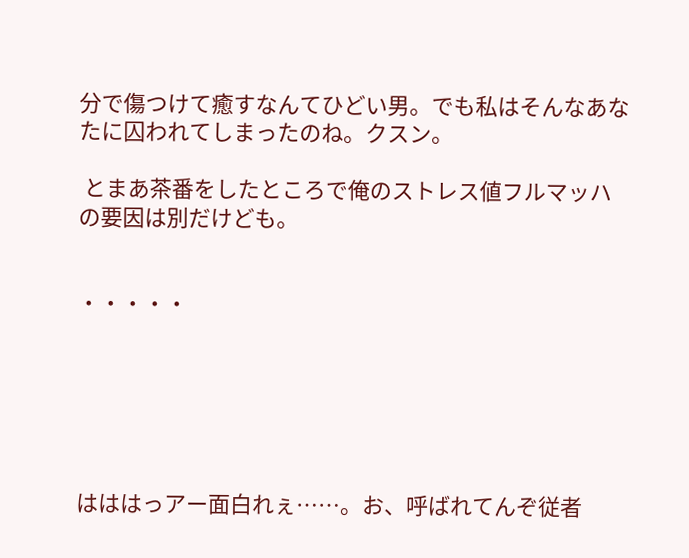分で傷つけて癒すなんてひどい男。でも私はそんなあなたに囚われてしまったのね。クスン。

 とまあ茶番をしたところで俺のストレス値フルマッハの要因は別だけども。


・・・・・






はははっアー面白れぇ……。お、呼ばれてんぞ従者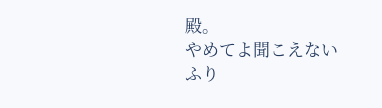殿。
やめてよ聞こえないふり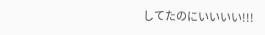してたのにいいいい!!!